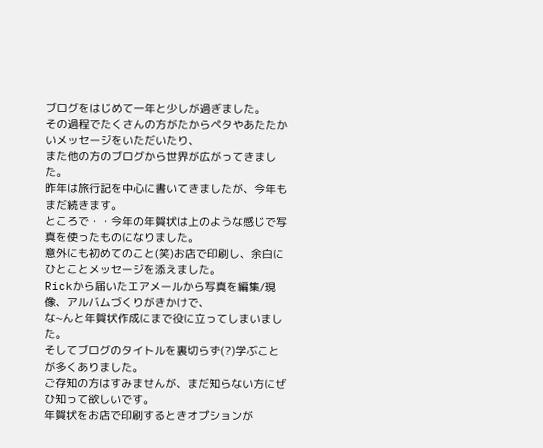ブログをはじめて一年と少しが過ぎました。
その過程でたくさんの方がたからペタやあたたかいメッセージをいただいたり、
また他の方のブログから世界が広がってきました。
昨年は旅行記を中心に書いてきましたが、今年もまだ続きます。
ところで・・今年の年賀状は上のような感じで写真を使ったものになりました。
意外にも初めてのこと(笑)お店で印刷し、余白にひとことメッセージを添えました。
Rickから届いたエアメールから写真を編集/現像、アルバムづくりがきかけで、
な~んと年賀状作成にまで役に立ってしまいました。
そしてブログのタイトルを裏切らず(?)学ぶことが多くありました。
ご存知の方はすみませんが、まだ知らない方にぜひ知って欲しいです。
年賀状をお店で印刷するときオプションが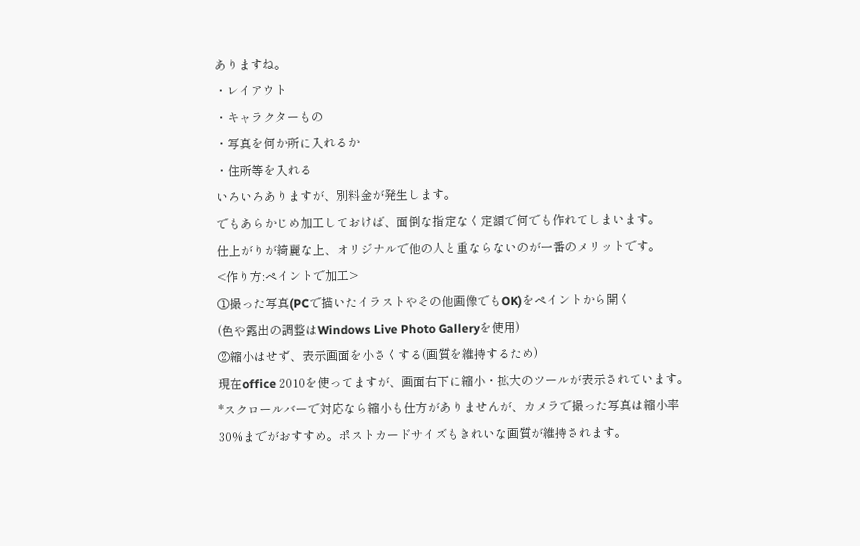ありますね。
・レイアウト
・キャラクターもの
・写真を何か所に入れるか
・住所等を入れる
いろいろありますが、別料金が発生します。
でもあらかじめ加工しておけば、面倒な指定なく定額で何でも作れてしまいます。
仕上がりが綺麗な上、オリジナルで他の人と重ならないのが一番のメリットです。
<作り方:ペイントで加工>
①撮った写真(PCで描いたイラストやその他画像でもOK)をペイントから開く
(色や露出の調整はWindows Live Photo Galleryを使用)
②縮小はせず、表示画面を小さくする(画質を維持するため)
現在office 2010を使ってますが、画面右下に縮小・拡大のツールが表示されています。
*スクロールバーで対応なら縮小も仕方がありませんが、カメラで撮った写真は縮小率
30%までがおすすめ。ポストカードサイズもきれいな画質が維持されます。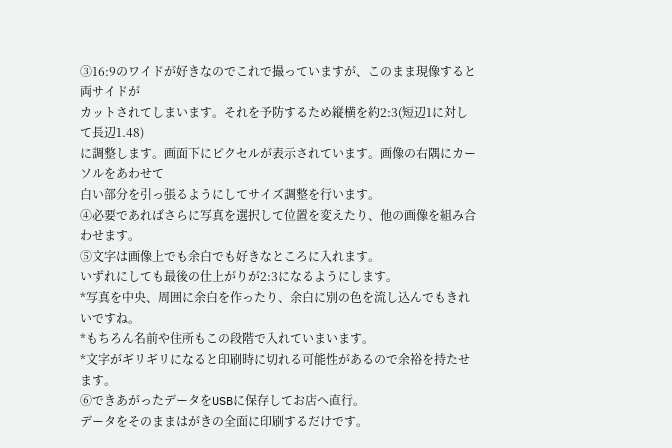③16:9のワイドが好きなのでこれで撮っていますが、このまま現像すると両サイドが
カットされてしまいます。それを予防するため縦横を約2:3(短辺1に対して長辺1.48)
に調整します。画面下にピクセルが表示されています。画像の右隅にカーソルをあわせて
白い部分を引っ張るようにしてサイズ調整を行います。
④必要であればさらに写真を選択して位置を変えたり、他の画像を組み合わせます。
⑤文字は画像上でも余白でも好きなところに入れます。
いずれにしても最後の仕上がりが2:3になるようにします。
*写真を中央、周囲に余白を作ったり、余白に別の色を流し込んでもきれいですね。
*もちろん名前や住所もこの段階で入れていまいます。
*文字がギリギリになると印刷時に切れる可能性があるので余裕を持たせます。
⑥できあがったデータをUSBに保存してお店へ直行。
データをそのままはがきの全面に印刷するだけです。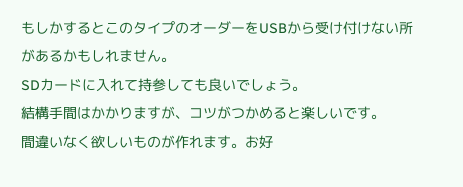もしかするとこのタイプのオーダーをUSBから受け付けない所があるかもしれません。
SDカードに入れて持参しても良いでしょう。
結構手間はかかりますが、コツがつかめると楽しいです。
間違いなく欲しいものが作れます。お好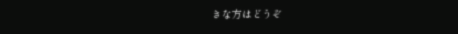きな方はどうぞ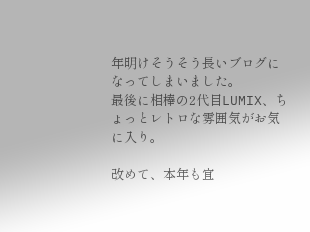年明けそうそう長いブログになってしまいました。
最後に相棒の2代目LUMIX、ちょっとレトロな雰囲気がお気に入り。

改めて、本年も宜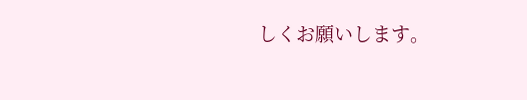しくお願いします。